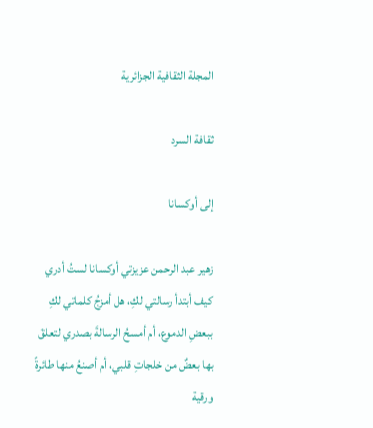المجلة الثقافية الجزائرية

ثقافة السرد

إلى أوكسانا

زهير عبد الرحمن عزيزتي أوكسانا لستُ أدري كيف أبتدأ رسالتي لكِ، هل أمزجُ كلماتي لكِ ببعضِ الدموع، أم أمسحُ الرسالةَ بصدري لتعلقَ بها بعضٌ من خلجاتِ قلبي، أم أصنعُ منها طائرةً ورقية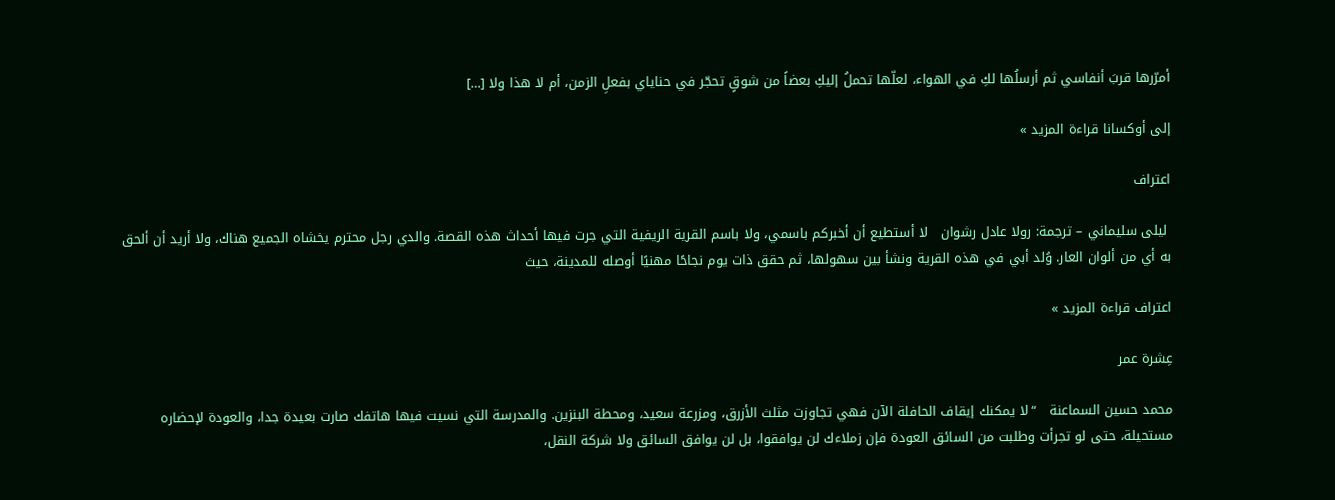أمرّرها قربَ أنفاسي ثم أرسلُها لكِ في الهواء، لعلّها تحملُ إليكِ بعضاً من شوقٍ تحجّر في حناياي بفعلِ الزمن، أم لا هذا ولا […]

إلى أوكسانا قراءة المزيد »

اعتراف

 ليلى سليماني – ترجمة: رولا عادل رشوان   لا أستطيع أن أخبركم باسمي، ولا باسم القرية الريفية التي جرت فيها أحداث هذه القصة. والدي رجل محترم يخشاه الجميع هناك، ولا أريد أن ألحق به أي من ألوان العار. وُلد أبي في هذه القرية ونشأ بين سهولها، ثم حقق ذات يوم نجاحًا مهنيًا أوصله للمدينة، حيث

اعتراف قراءة المزيد »

عِشرة عمر

محمد حسين السماعنة   “لا يمكنك إيقاف الحافلة الآن فهي تجاوزت مثلث الأزرق، ومزرعة سعيد، ومحطة البنزين. والمدرسة التي نسيت فيها هاتفك صارت بعيدة جدا، والعودة لإحضاره مستحيلة، حتى لو تجرأت وطلبت من السائق العودة فإن زملاءك لن يوافقوا، بل لن يوافق السائق ولا شركة النقل،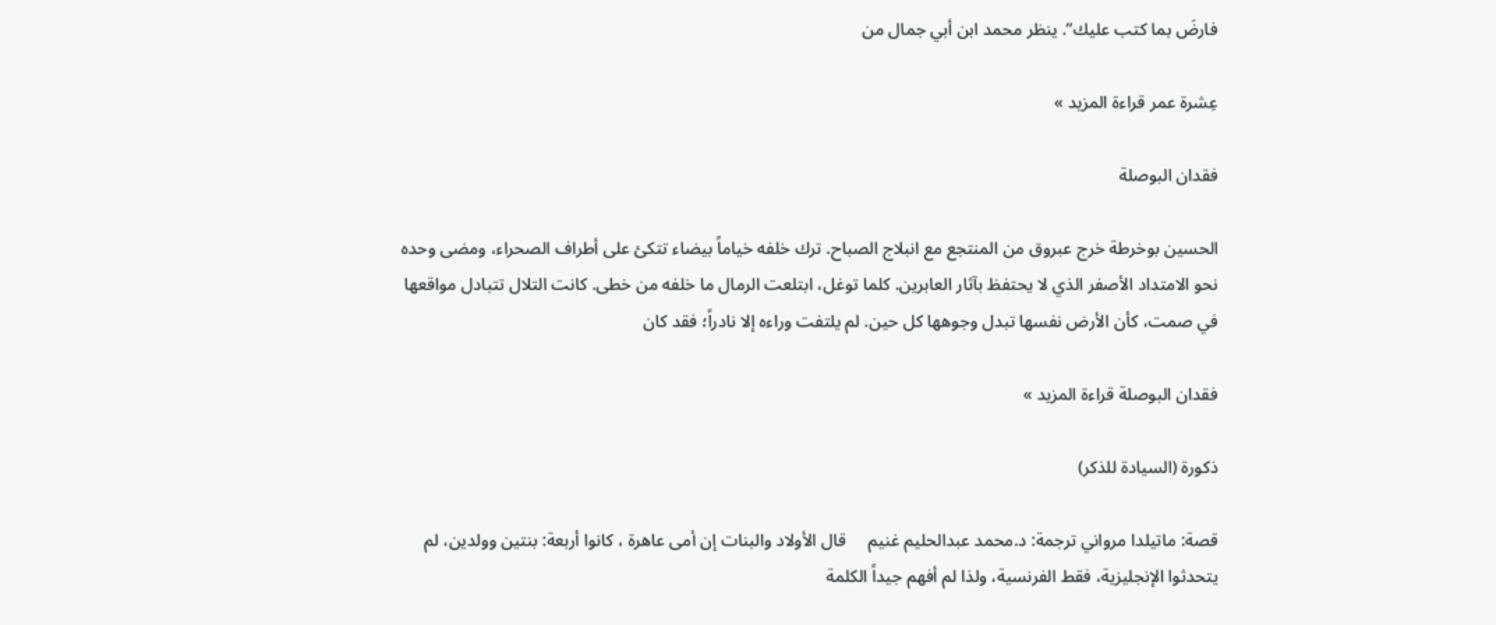فارضَ بما كتب عليك”. ينظر محمد ابن أبي جمال من

عِشرة عمر قراءة المزيد »

فقدان البوصلة

الحسين بوخرطة خرج عبروق من المنتجع مع انبلاج الصباح. ترك خلفه خياماً بيضاء تتكئ على أطراف الصحراء، ومضى وحده نحو الامتداد الأصفر الذي لا يحتفظ بآثار العابرين. كلما توغل، ابتلعت الرمال ما خلفه من خطى. كانت التلال تتبادل مواقعها في صمت، كأن الأرض نفسها تبدل وجوهها كل حين. لم يلتفت وراءه إلا نادراً؛ فقد كان

فقدان البوصلة قراءة المزيد »

ذكورة (السيادة للذكر)

قصة: ماتيلدا مرواني ترجمة: د.محمد عبدالحليم غنيم     قال الأولاد والبنات إن أمى عاهرة ، كانوا أربعة: بنتين وولدين، لم يتحدثوا الإنجليزية، فقط الفرنسية، ولذا لم أفهم جيداً الكلمة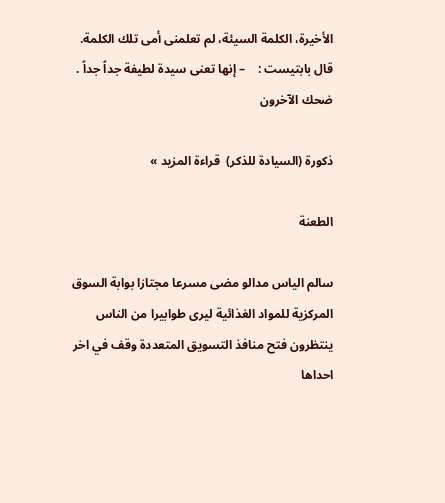الأخيرة، الكلمة السيئة، لم تعلمنى أمى تلك الكلمة.      قال بابتيست :    – إنها تعنى سيدة لطيفة جداً جداً .    ضحك الآخرون

ذكورة (السيادة للذكر)  قراءة المزيد »

الطعنة

سالم الياس مدالو مضى مسرعا مجتازا بوابة السوق المركزية للمواد الغذائية ليرى طوابيرا من الناس ينتظرون فتح منافذ التسويق المتعددة وقف في اخر احداها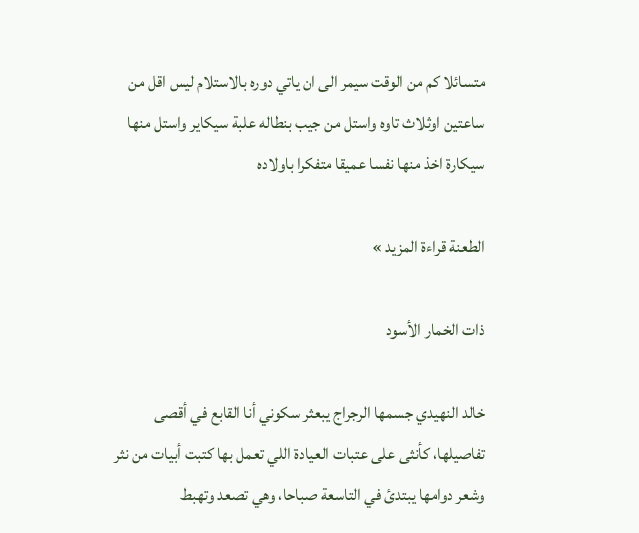متسائلا كم من الوقت سيمر الى ان ياتي دوره بالاستلام ليس اقل من ساعتين اوثلاث تاوه واستل من جيب بنطاله علبة سيكاير واستل منها سيكارة اخذ منها نفسا عميقا متفكرا باولاده

الطعنة قراءة المزيد »

ذات الخمار الأسود

خالد النهيدي جسمها الرجراج يبعثر سكوني أنا القابع في أقصى تفاصيلها، كأنثى على عتبات العيادة اللي تعمل بها كتبت أبيات من نثر وشعر دوامها يبتدئ في التاسعة صباحا، وهي تصعد وتهبط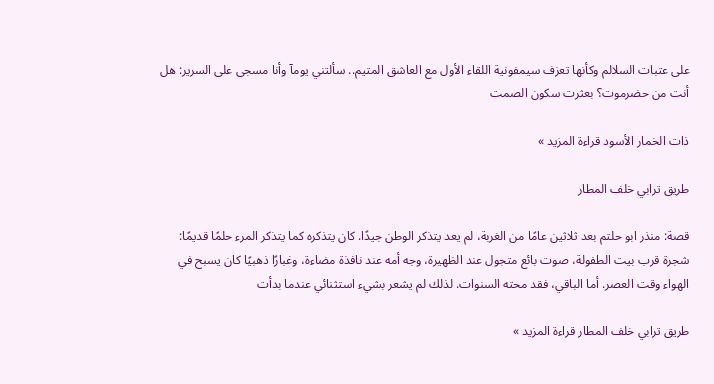على عتبات السلالم وكأنها تعزف سيمفونية اللقاء الأول مع العاشق المتيم.. سألتني يومآ وأنا مسجى على السرير: هل أنت من حضرموت؟ بعثرت سكون الصمت

ذات الخمار الأسود قراءة المزيد »

طريق ترابي خلف المطار

قصة: منذر ابو حلتم بعد ثلاثين عامًا من الغربة، لم يعد يتذكر الوطن جيدًا. كان يتذكره كما يتذكر المرء حلمًا قديمًا: شجرة قرب بيت الطفولة، صوت بائع متجول عند الظهيرة، وجه أمه عند نافذة مضاءة، وغبارًا ذهبيًا كان يسبح في الهواء وقت العصر. أما الباقي، فقد محته السنوات. لذلك لم يشعر بشيء استثنائي عندما بدأت

طريق ترابي خلف المطار قراءة المزيد »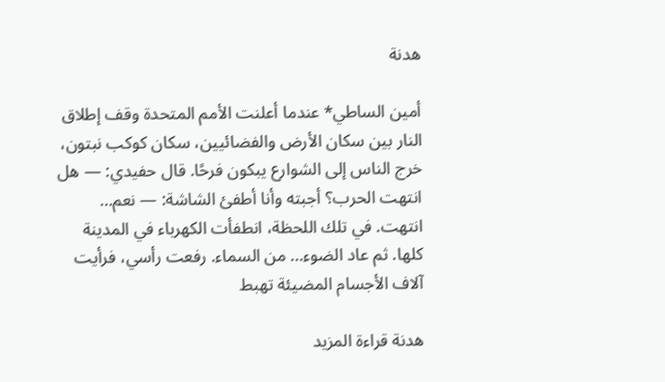هدنة

أمين الساطي* عندما أعلنت الأمم المتحدة وقف إطلاق النار بين سكان الأرض والفضائيين، سكان كوكب نبتون، خرج الناس إلى الشوارع يبكون فرحًا. قال حفيدي: — هل انتهت الحرب؟ أجبته وأنا أطفئ الشاشة: — نعم… انتهت. في تلك اللحظة، انطفأت الكهرباء في المدينة كلها. ثم عاد الضوء… من السماء. رفعت رأسي، فرأيت آلاف الأجسام المضيئة تهبط

هدنة قراءة المزيد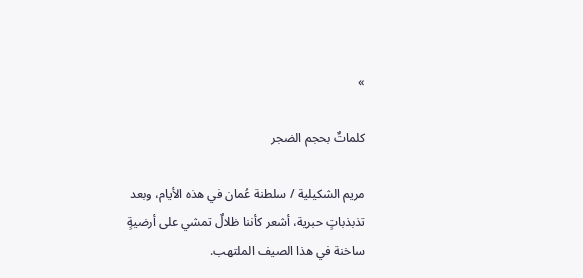»

كلماتٌ بحجم الضجر

مريم الشكيلية / سلطنة عُمان في هذه الأيام، وبعد تذبذباتٍ حبرية، أشعر كأننا ظلالٌ تمشي على أرضيةٍ ساخنة في هذا الصيف الملتهب.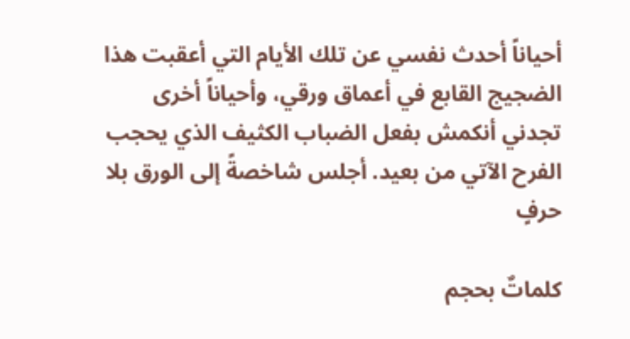أحياناً أحدث نفسي عن تلك الأيام التي أعقبت هذا الضجيج القابع في أعماق ورقي، وأحياناً أخرى تجدني أنكمش بفعل الضباب الكثيف الذي يحجب الفرح الآتي من بعيد. أجلس شاخصةً إلى الورق بلا حرفٍ

كلماتٌ بحجم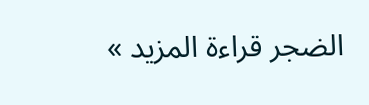الضجر قراءة المزيد »